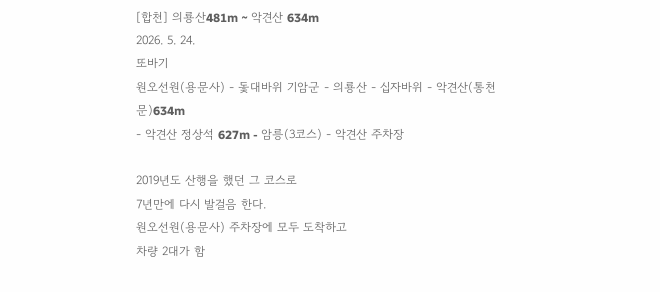[합천] 의룡산481m ~ 악견산 634m
2026. 5. 24.
또바기
원오선원(용문사) - 돛대바위 기암군 - 의룡산 - 십자바위 - 악견산(통천문)634m
- 악견산 정상석 627m - 암릉(3코스) - 악견산 주차장

2019년도 산행을 했던 그 코스로
7년만에 다시 발걸음 한다.
원오선원(용문사) 주차장에 모두 도착하고
차량 2대가 함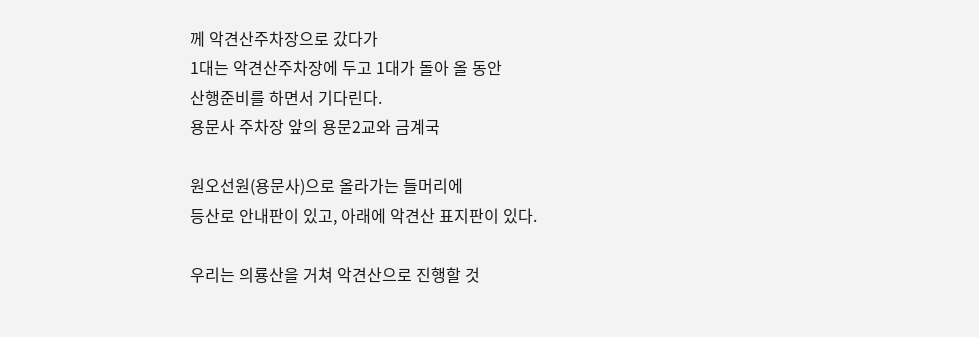께 악견산주차장으로 갔다가
1대는 악견산주차장에 두고 1대가 돌아 올 동안
산행준비를 하면서 기다린다.
용문사 주차장 앞의 용문2교와 금계국

원오선원(용문사)으로 올라가는 들머리에
등산로 안내판이 있고, 아래에 악견산 표지판이 있다.

우리는 의룡산을 거쳐 악견산으로 진행할 것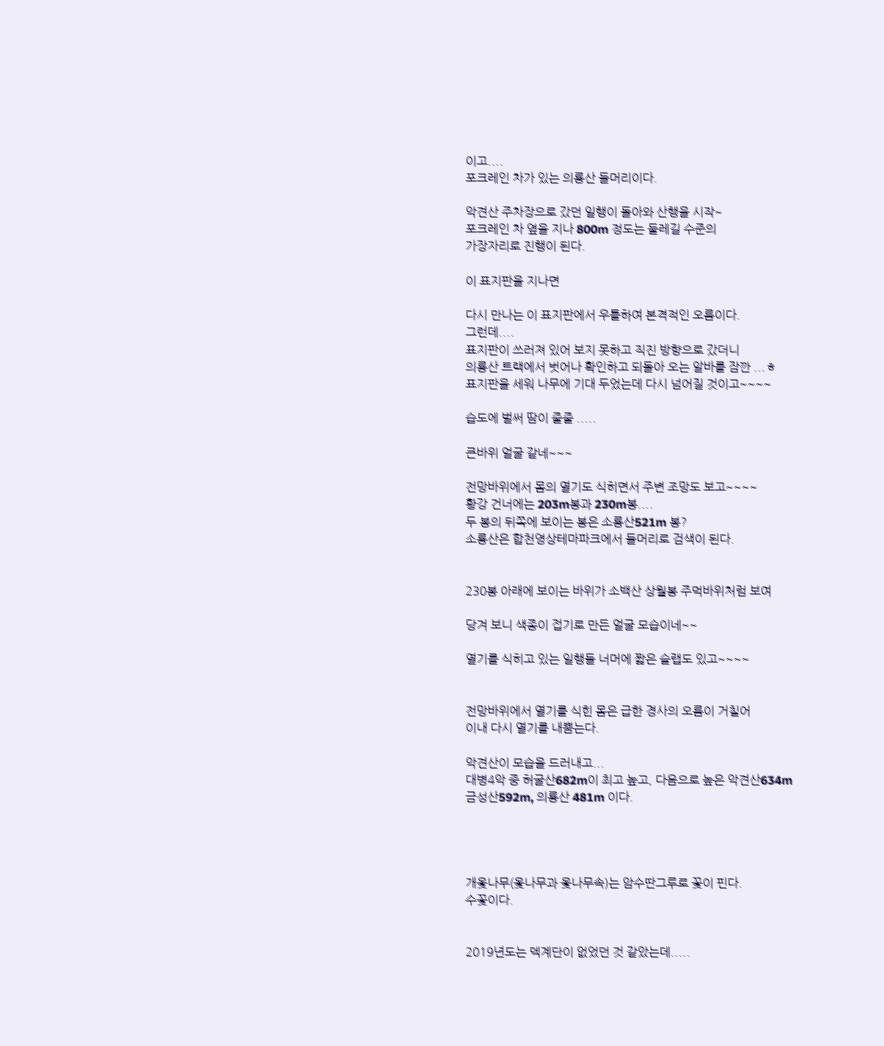이고....
포크레인 차가 있는 의룡산 들머리이다.

악견산 주차장으로 갔던 일행이 돌아와 산행을 시작~
포크레인 차 옆을 지나 800m 정도는 둘레길 수준의
가장자리로 진행이 된다.

이 표지판을 지나면

다시 만나는 이 표지판에서 우틀하여 본격적인 오름이다.
그런데....
표지판이 쓰러져 있어 보지 못하고 직진 방향으로 갔더니
의룡산 트랙에서 벗어나 확인하고 되돌아 오는 알바를 잠깐 ...ㅎ
표지판을 세워 나무에 기대 두었는데 다시 넘어질 것이고~~~~

습도에 벌써 땀이 줄줄 .....

큰바위 얼굴 같네~~~

전망바위에서 몸의 열기도 식히면서 주변 조망도 보고~~~~
황강 건너에는 203m봉과 230m봉....
두 봉의 뒤쪽에 보이는 봉은 소룡산521m 봉?
소룡산은 합천영상테마파크에서 들머리로 검색이 된다.


230봉 아래에 보이는 바위가 소백산 상월봉 주먹바위처럼 보여

당겨 보니 색종이 접기로 만든 얼굴 모습이네~~

열기를 식히고 있는 일행들 너머에 짧은 슬랩도 있고~~~~


전망바위에서 열기를 식힌 몸은 급한 경사의 오름이 거칠어
이내 다시 열기를 내뿜는다.

악견산이 모습을 드러내고...
대병4악 중 허굴산682m이 최고 높고, 다음으로 높은 악견산634m
금성산592m, 의룡산 481m 이다.




개옻나무(옻나무과 옻나무속)는 암수딴그루로 꽃이 핀다.
수꽃이다.


2019년도는 덱계단이 없었던 것 같았는데.....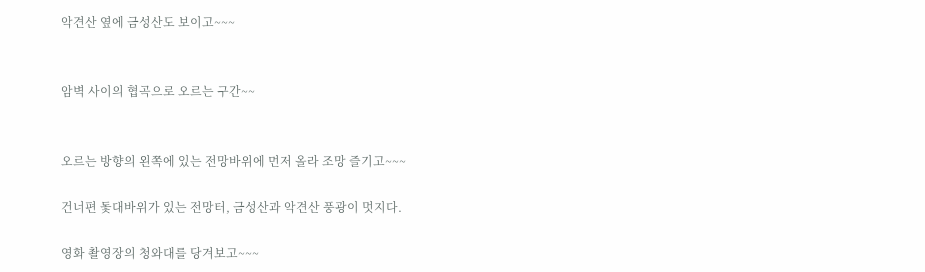악견산 옆에 금성산도 보이고~~~


암벽 사이의 협곡으로 오르는 구간~~


오르는 방향의 왼쪽에 있는 전망바위에 먼저 올라 조망 즐기고~~~

건너편 돛대바위가 있는 전망터, 금성산과 악견산 풍광이 멋지다.

영화 촬영장의 청와대를 당겨보고~~~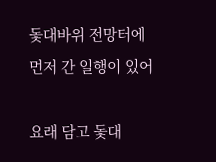돛대바위 전망터에 먼저 간 일행이 있어

요래 담고 돛대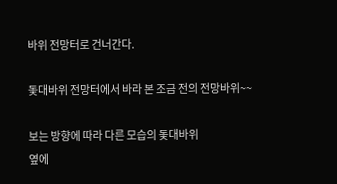바위 전망터로 건너간다.

돛대바위 전망터에서 바라 본 조금 전의 전망바위~~

보는 방향에 따라 다른 모습의 돛대바위
옆에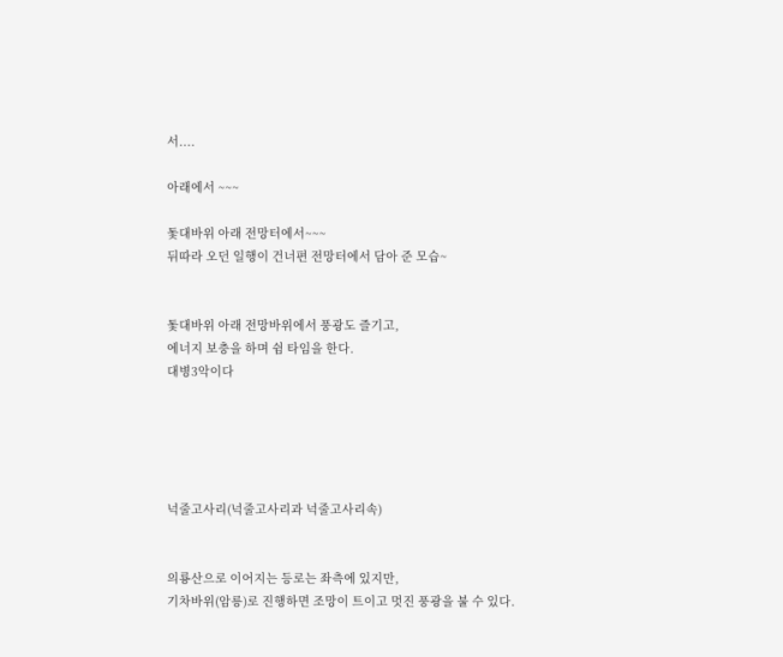서....

아래에서 ~~~

돛대바위 아래 전망터에서~~~
뒤따라 오던 일행이 건너편 전망터에서 담아 준 모습~


돛대바위 아래 전망바위에서 풍광도 즐기고,
에너지 보충을 하며 쉼 타임을 한다.
대병3악이다





넉줄고사리(넉줄고사리과 넉줄고사리속)


의룡산으로 이어지는 등로는 좌측에 있지만,
기차바위(암릉)로 진행하면 조망이 트이고 멋진 풍광을 불 수 있다.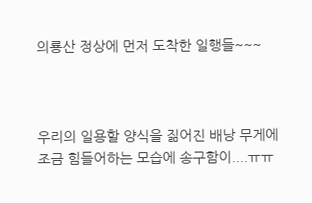의룡산 정상에 먼저 도착한 일행들~~~



우리의 일용할 양식을 짊어진 배낭 무게에
조금 힘들어하는 모습에 송구함이....ㅠㅠ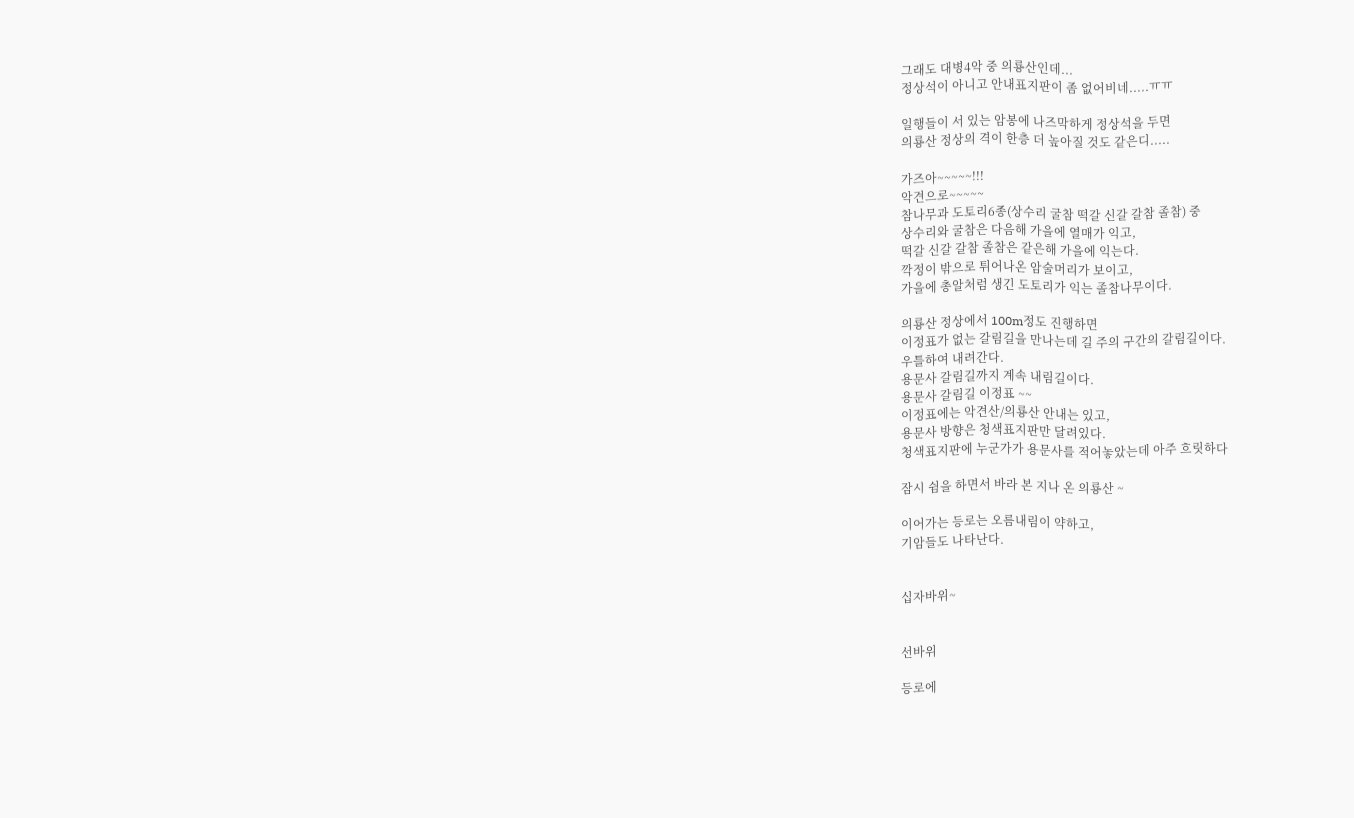그래도 대병4악 중 의룡산인데...
정상석이 아니고 안내표지판이 좀 없어비네.....ㅠㅠ

일행들이 서 있는 암봉에 나즈막하게 정상석을 두면
의룡산 정상의 격이 한층 더 높아질 것도 같은디.....

가즈아~~~~~!!!
악견으로~~~~~
참나무과 도토리6종(상수리 굴참 떡갈 신갈 갈참 졸참) 중
상수리와 굴참은 다음해 가을에 열매가 익고,
떡갈 신갈 갈참 졸참은 같은해 가을에 익는다.
깍정이 밖으로 튀어나온 암술머리가 보이고,
가을에 총알처럼 생긴 도토리가 익는 졸참나무이다.

의룡산 정상에서 100m정도 진행하면
이정표가 없는 갈림길을 만나는데 길 주의 구간의 갈림길이다.
우틀하여 내려간다.
용문사 갈림길까지 계속 내림길이다.
용문사 갈림길 이정표 ~~
이정표에는 악견산/의룡산 안내는 있고,
용문사 방향은 청색표지판만 달려있다.
청색표지판에 누군가가 용문사를 적어놓았는데 아주 흐릿하다

잠시 쉼을 하면서 바라 본 지나 온 의룡산 ~

이어가는 등로는 오름내림이 약하고,
기암들도 나타난다.


십자바위~


선바위

등로에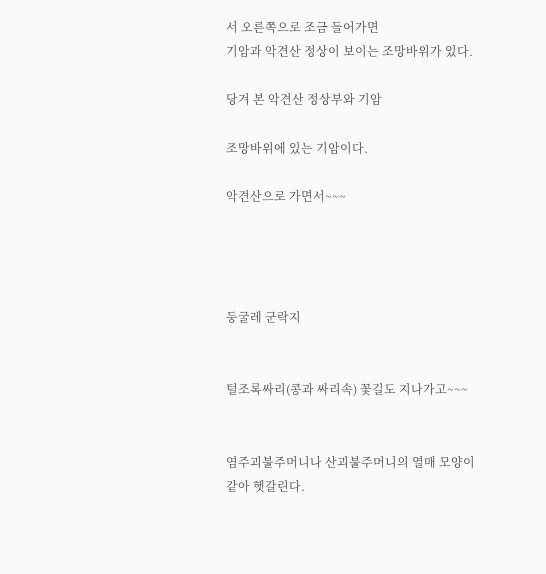서 오른쪽으로 조금 들어가면
기암과 악견산 정상이 보이는 조망바위가 있다.

당겨 본 악견산 정상부와 기암

조망바위에 있는 기암이다.

악견산으로 가면서~~~




둥굴레 군락지


털조록싸리(콩과 싸리속) 꽃길도 지나가고~~~


염주괴불주머니나 산괴불주머니의 열매 모양이 같아 헷갈린다.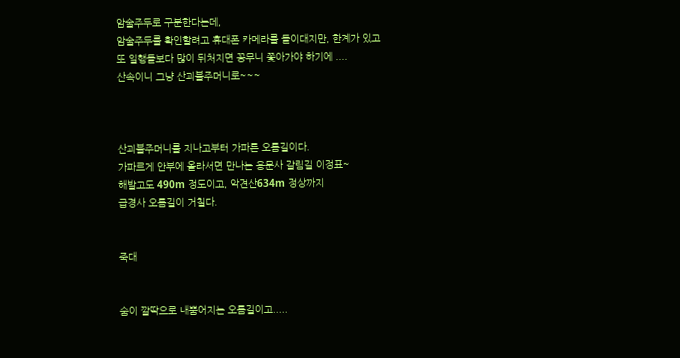암술주두로 구분한다는데,
암술주두를 확인할려고 휴대폰 카메라를 들이대지만, 한계가 있고
또 일행들보다 많이 뒤처지면 꽁무니 쫓아가야 하기에 ....
산속이니 그냥 산괴불주머니로~~~



산괴불주머니를 지나고부터 가파른 오름길이다.
가파르게 안부에 올라서면 만나는 용문사 갈림길 이정표~
해발고도 490m 정도이고, 악견산634m 정상까지
급경사 오름길이 거칠다.


죽대


숨이 깔딱으로 내뿜어지는 오름길이고.....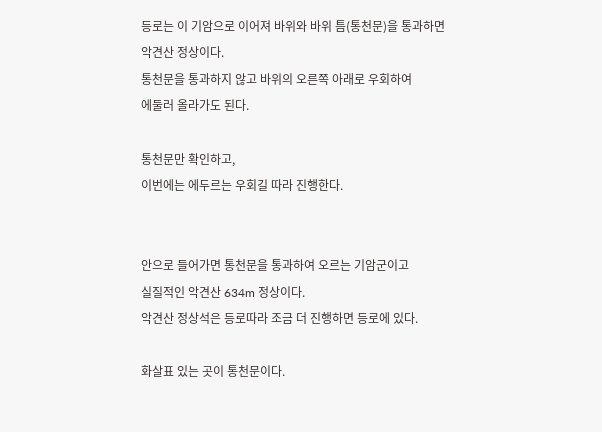등로는 이 기암으로 이어져 바위와 바위 틈(통천문)을 통과하면
악견산 정상이다.
통천문을 통과하지 않고 바위의 오른쪽 아래로 우회하여
에둘러 올라가도 된다.

통천문만 확인하고,
이번에는 에두르는 우회길 따라 진행한다.


안으로 들어가면 통천문을 통과하여 오르는 기암군이고
실질적인 악견산 634m 정상이다.
악견산 정상석은 등로따라 조금 더 진행하면 등로에 있다.

화살표 있는 곳이 통천문이다.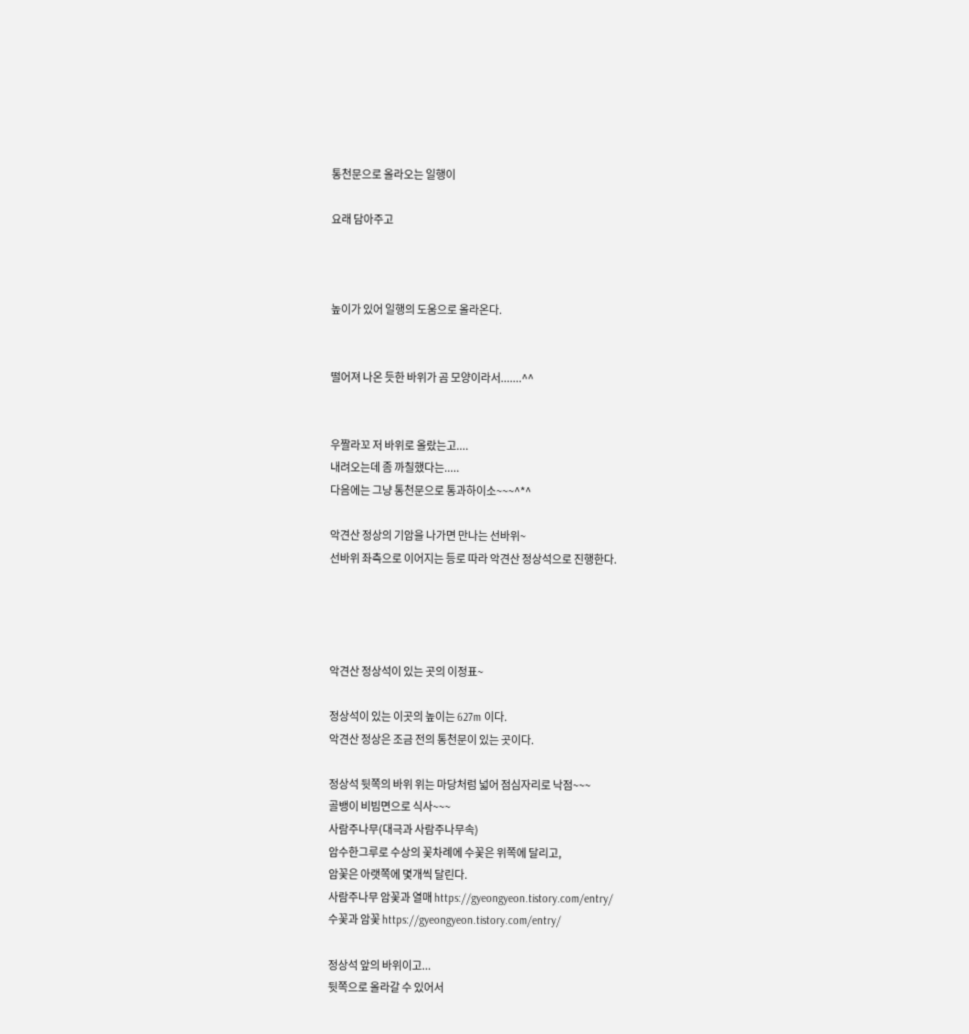통천문으로 올라오는 일행이

요래 담아주고



높이가 있어 일행의 도움으로 올라온다.


떨어져 나온 듯한 바위가 곰 모양이라서.......^^


우짤라꼬 저 바위로 올랐는고....
내려오는데 좀 까칠했다는.....
다음에는 그냥 통천문으로 통과하이소~~~^*^

악견산 정상의 기암을 나가면 만나는 선바위~
선바위 좌측으로 이어지는 등로 따라 악견산 정상석으로 진행한다.




악견산 정상석이 있는 곳의 이정표~

정상석이 있는 이곳의 높이는 627m 이다.
악견산 정상은 조금 전의 통천문이 있는 곳이다.

정상석 뒷쪽의 바위 위는 마당처럼 넓어 점심자리로 낙점~~~
골뱅이 비빔면으로 식사~~~
사람주나무(대극과 사람주나무속)
암수한그루로 수상의 꽃차례에 수꽃은 위쪽에 달리고,
암꽃은 아랫쪽에 몇개씩 달린다.
사람주나무 암꽃과 열매 https://gyeongyeon.tistory.com/entry/
수꽃과 암꽃 https://gyeongyeon.tistory.com/entry/

정상석 앞의 바위이고...
뒷쪽으로 올라갈 수 있어서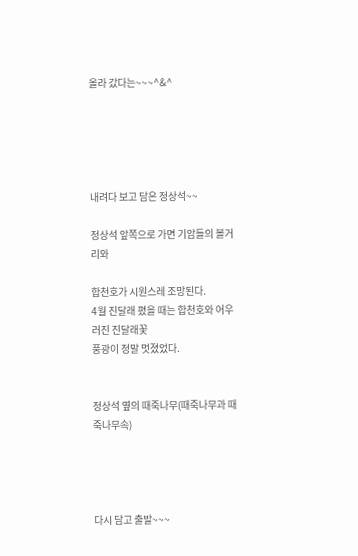올라 갔다는~~~^&^





내려다 보고 담은 정상석~~

정상석 앞쪽으로 가면 기암들의 볼거리와

합천호가 시원스레 조망된다.
4월 진달래 폈을 때는 합천호와 어우러진 진달래꽃
풍광이 정말 멋졌었다.


정상석 옆의 때죽나무(때죽나무과 때죽나무속)




다시 담고 출발~~~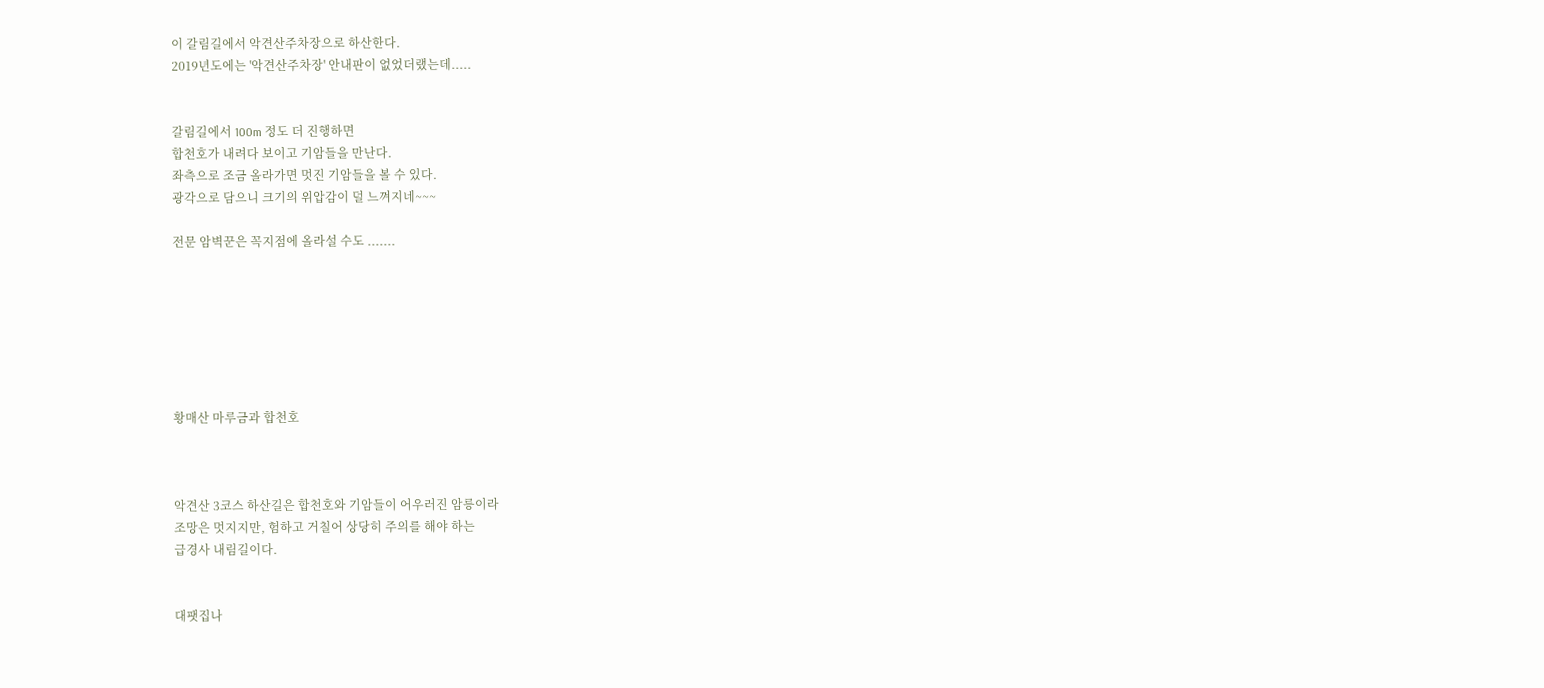이 갈림길에서 악견산주차장으로 하산한다.
2019년도에는 '악견산주차장' 안내판이 없었더랬는데.....


갈림길에서 100m 정도 더 진행하면
합천호가 내려다 보이고 기암들을 만난다.
좌측으로 조금 올라가면 멋진 기암들을 볼 수 있다.
광각으로 담으니 크기의 위압감이 덜 느껴지네~~~

전문 암벽꾼은 꼭지점에 올라설 수도 .......







황매산 마루금과 합천호



악견산 3코스 하산길은 합천호와 기암들이 어우러진 암릉이라
조망은 멋지지만, 험하고 거칠어 상당히 주의를 해야 하는
급경사 내림길이다.


대팻집나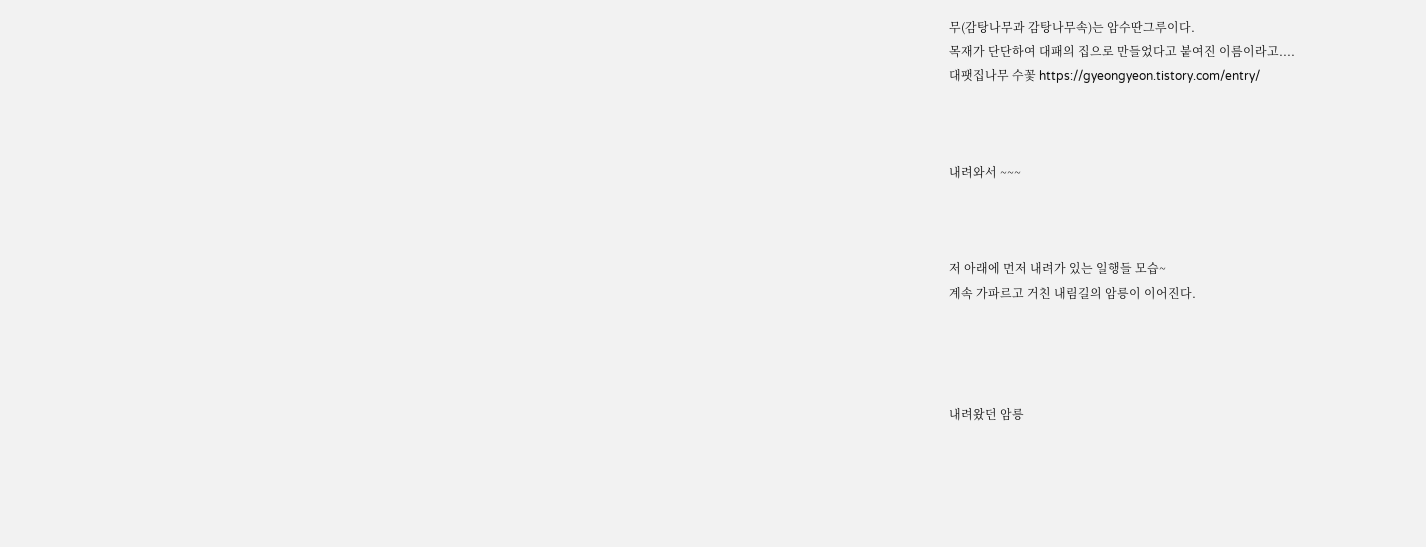무(감탕나무과 감탕나무속)는 암수딴그루이다.
목재가 단단하여 대패의 집으로 만들었다고 붙여진 이름이라고....
대팻집나무 수꽃 https://gyeongyeon.tistory.com/entry/



내려와서 ~~~



저 아래에 먼저 내려가 있는 일행들 모습~
계속 가파르고 거친 내림길의 암릉이 이어진다.




내려왔던 암릉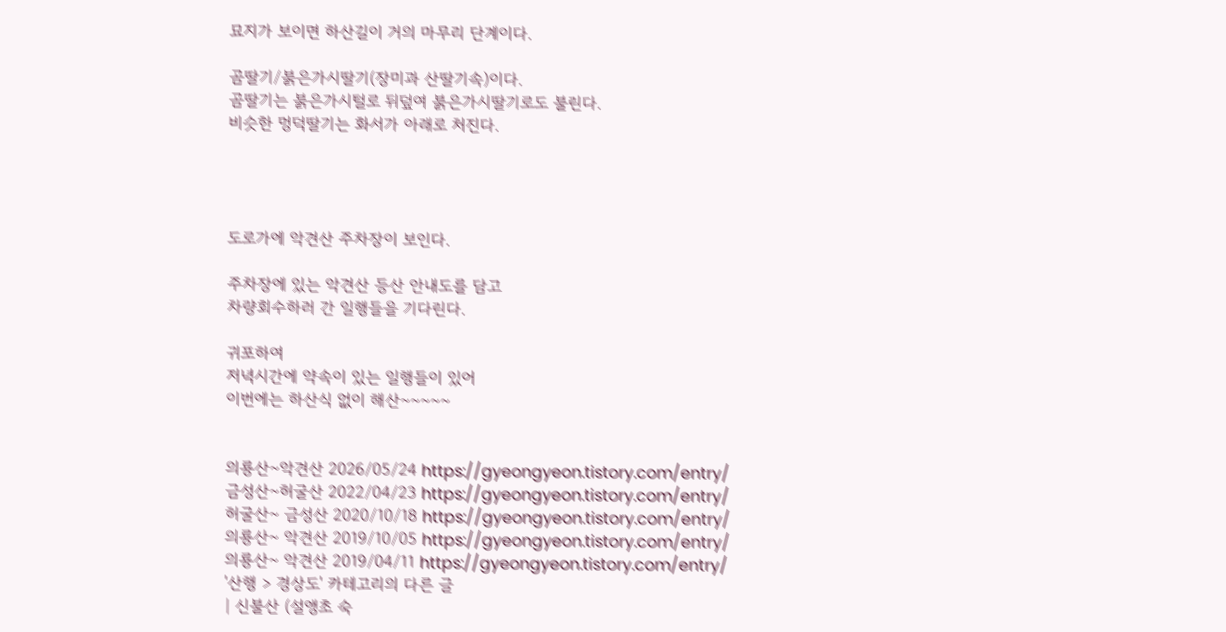묘지가 보이면 하산길이 거의 마무리 단계이다.

곰딸기/붉은가시딸기(장미과 산딸기속)이다.
곰딸기는 붉은가시털로 뒤덮여 붉은가시딸기로도 불린다.
비슷한 멍덕딸기는 화서가 아래로 처진다.




도로가에 악견산 주차장이 보인다.

주차장에 있는 악견산 등산 안내도를 담고
차량회수하러 간 일행들을 기다린다.

귀포하여
저녁시간에 약속이 있는 일행들이 있어
이번에는 하산식 없이 해산~~~~~


의룡산~악견산 2026/05/24 https://gyeongyeon.tistory.com/entry/
금성산~허굴산 2022/04/23 https://gyeongyeon.tistory.com/entry/
허굴산~ 금성산 2020/10/18 https://gyeongyeon.tistory.com/entry/
의룡산~ 악견산 2019/10/05 https://gyeongyeon.tistory.com/entry/
의룡산~ 악견산 2019/04/11 https://gyeongyeon.tistory.com/entry/
'산행 > 경상도' 카테고리의 다른 글
| 신불산 (설앵초 숙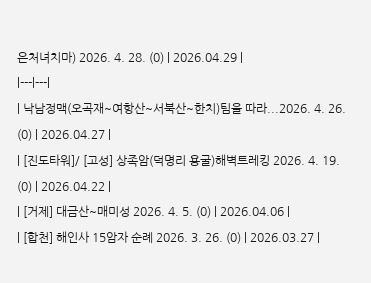은처녀치마) 2026. 4. 28. (0) | 2026.04.29 |
|---|---|
| 낙남정맥(오곡재~여항산~서북산~한치)팀을 따라...2026. 4. 26. (0) | 2026.04.27 |
| [진도타워]/ [고성] 상족암(덕명리 용굴)해벽트레킹 2026. 4. 19. (0) | 2026.04.22 |
| [거제] 대금산~매미성 2026. 4. 5. (0) | 2026.04.06 |
| [합천] 해인사 15암자 순례 2026. 3. 26. (0) | 2026.03.27 |